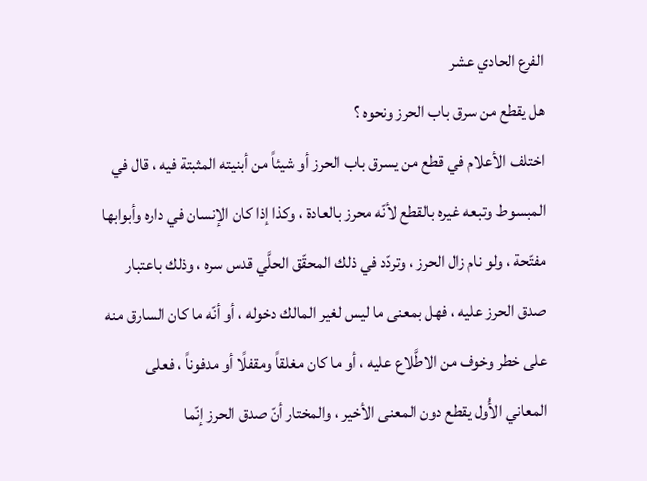الفرع الحادي عشر
هل يقطع من سرق باب الحرز ونحوه ؟
اختلف الأعلام في قطع من يسرق باب الحرز أو شيئاً من أبنيته المثبتة فيه ، قال في المبسوط وتبعه غيره بالقطع لأنّه محرز بالعادة ، وكذا إذا كان الإنسان في داره وأبوابها مفتّحة ، ولو نام زال الحرز ، وتردّد في ذلك المحقّق الحلَّي قدس سره ، وذلك باعتبار صدق الحرز عليه ، فهل بمعنى ما ليس لغير المالك دخوله ، أو أنّه ما كان السارق منه على خطر وخوف من الاطَّلاع عليه ، أو ما كان مغلقاً ومقفلًا أو مدفوناً ، فعلى المعاني الأُول يقطع دون المعنى الأخير ، والمختار أنّ صدق الحرز إنّما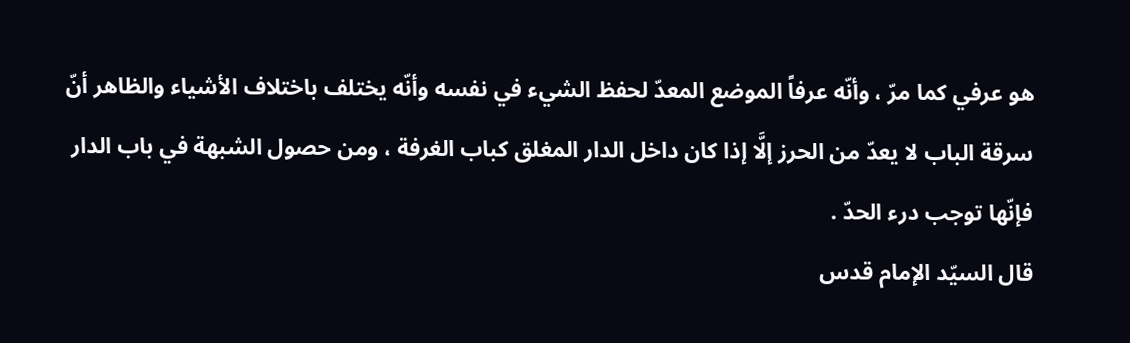هو عرفي كما مرّ ، وأنّه عرفاً الموضع المعدّ لحفظ الشيء في نفسه وأنّه يختلف باختلاف الأشياء والظاهر أنّ سرقة الباب لا يعدّ من الحرز إلَّا إذا كان داخل الدار المغلق كباب الغرفة ، ومن حصول الشبهة في باب الدار فإنّها توجب درء الحدّ .
قال السيّد الإمام قدس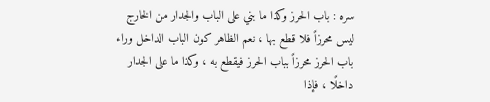سره : باب الحرز وكذا ما بني على الباب والجدار من الخارج ليس محرزاً فلا قطع بها ، نعم الظاهر كون الباب الداخل وراء باب الحرز محرزاً بباب الحرز فيقطع به ، وكذا ما على الجدار داخلًا ، فإذا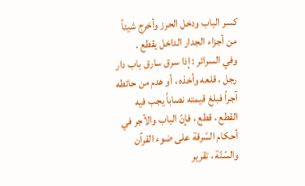كسر الباب ودخل الحرز وأخرج شيئاً من أجزاء الجدار الداخل يقطع .
وفي السرائر : إذا سرق سارق باب دار رجل ، قلعه وأخذه ، أو هدم من حائطه آجراً فبلغ قيمته نصاباً يجب فيه القطع ، قطع ، فإنّ الباب والآجر في
أحكام السّرقة على ضوء القرآن والسّنّة ، تقرير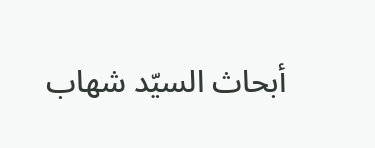أبحاث السيّد شهاب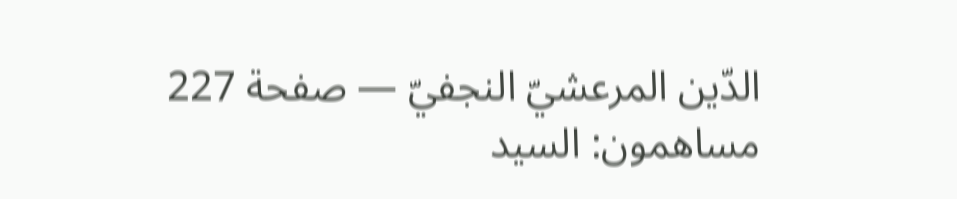الدّين المرعشيّ النجفيّ — صفحة 227
مساهمون: السيد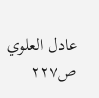عادل العلوي
ص٢٢٧